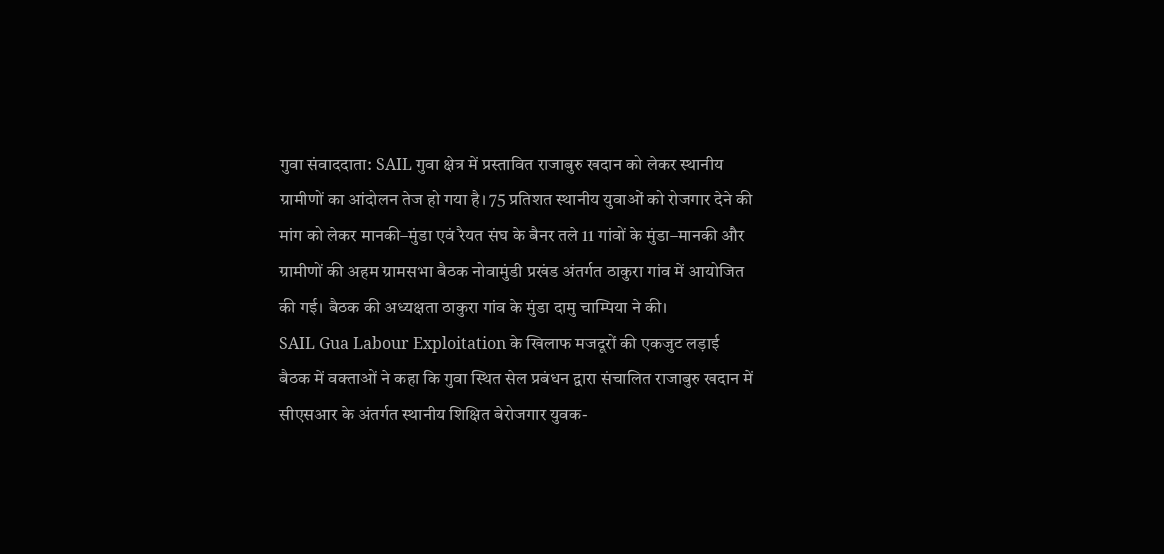गुवा संवाददाता: SAIL गुवा क्षेत्र में प्रस्तावित राजाबुरु खदान को लेकर स्थानीय ग्रामीणों का आंदोलन तेज हो गया है। 75 प्रतिशत स्थानीय युवाओं को रोजगार देने की मांग को लेकर मानकी–मुंडा एवं रैयत संघ के बैनर तले 11 गांवों के मुंडा–मानकी और ग्रामीणों की अहम ग्रामसभा बैठक नोवामुंडी प्रखंड अंतर्गत ठाकुरा गांव में आयोजित की गई। बैठक की अध्यक्षता ठाकुरा गांव के मुंडा दामु चाम्पिया ने की।
SAIL Gua Labour Exploitation के खिलाफ मजदूरों की एकजुट लड़ाई
बैठक में वक्ताओं ने कहा कि गुवा स्थित सेल प्रबंधन द्वारा संचालित राजाबुरु खदान में सीएसआर के अंतर्गत स्थानीय शिक्षित बेरोजगार युवक-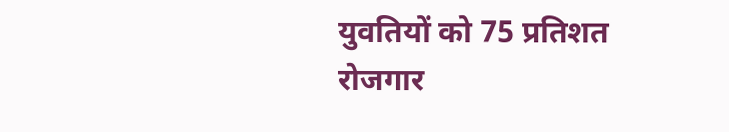युवतियों को 75 प्रतिशत रोजगार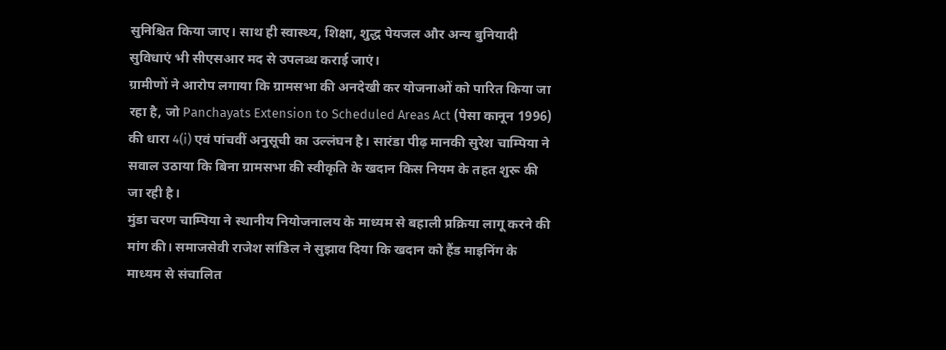सुनिश्चित किया जाए। साथ ही स्वास्थ्य, शिक्षा, शुद्ध पेयजल और अन्य बुनियादी सुविधाएं भी सीएसआर मद से उपलब्ध कराई जाएं।
ग्रामीणों ने आरोप लगाया कि ग्रामसभा की अनदेखी कर योजनाओं को पारित किया जा रहा है, जो Panchayats Extension to Scheduled Areas Act (पेसा कानून 1996) की धारा 4(i) एवं पांचवीं अनुसूची का उल्लंघन है। सारंडा पीढ़ मानकी सुरेश चाम्पिया ने सवाल उठाया कि बिना ग्रामसभा की स्वीकृति के खदान किस नियम के तहत शुरू की जा रही है।
मुंडा चरण चाम्पिया ने स्थानीय नियोजनालय के माध्यम से बहाली प्रक्रिया लागू करने की मांग की। समाजसेवी राजेश सांडिल ने सुझाव दिया कि खदान को हैंड माइनिंग के माध्यम से संचालित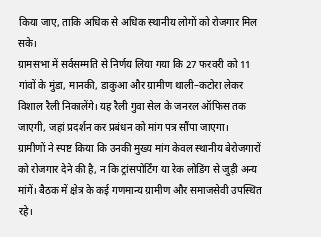किया जाए, ताकि अधिक से अधिक स्थानीय लोगों को रोजगार मिल सके।
ग्रामसभा में सर्वसम्मति से निर्णय लिया गया कि 27 फरवरी को 11 गांवों के मुंडा, मानकी, डाकुआ और ग्रामीण थाली–कटोरा लेकर विशाल रैली निकालेंगे। यह रैली गुवा सेल के जनरल ऑफिस तक जाएगी, जहां प्रदर्शन कर प्रबंधन को मांग पत्र सौंपा जाएगा।
ग्रामीणों ने स्पष्ट किया कि उनकी मुख्य मांग केवल स्थानीय बेरोजगारों को रोजगार देने की है, न कि ट्रांसपोर्टिंग या रेक लोडिंग से जुड़ी अन्य मांगें। बैठक में क्षेत्र के कई गणमान्य ग्रामीण और समाजसेवी उपस्थित रहे।